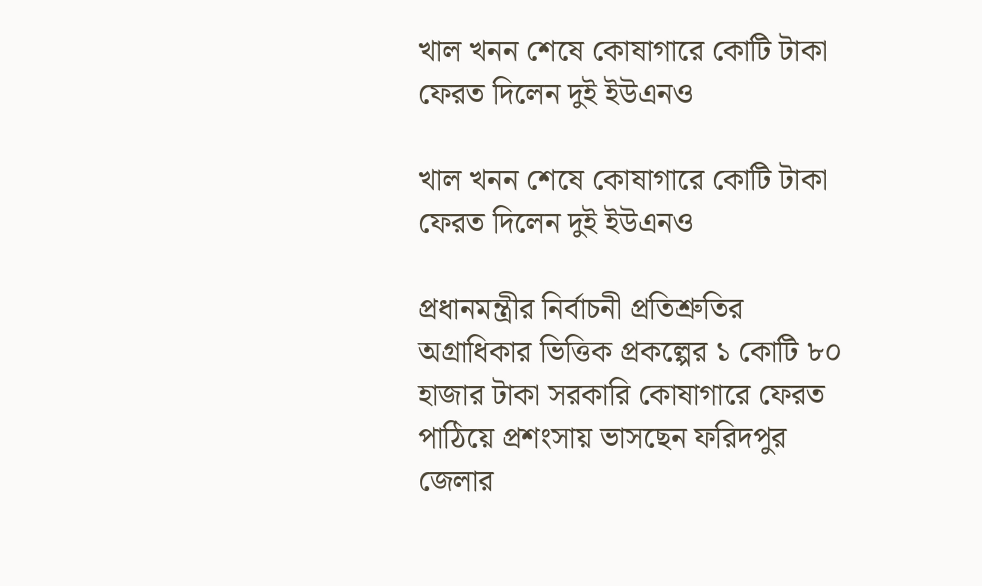খাল খনন শেষে কোষাগারে কোটি টাকা ফেরত দিলেন দুই ইউএনও

খাল খনন শেষে কোষাগারে কোটি টাকা ফেরত দিলেন দুই ইউএনও

প্রধানমন্ত্রীর নির্বাচনী প্রতিশ্রুতির অগ্রাধিকার ভিত্তিক প্রকল্পের ১ কোটি ৮০ হাজার টাকা সরকারি কোষাগারে ফেরত পাঠিয়ে প্রশংসায় ভাসছেন ফরিদপুর জেলার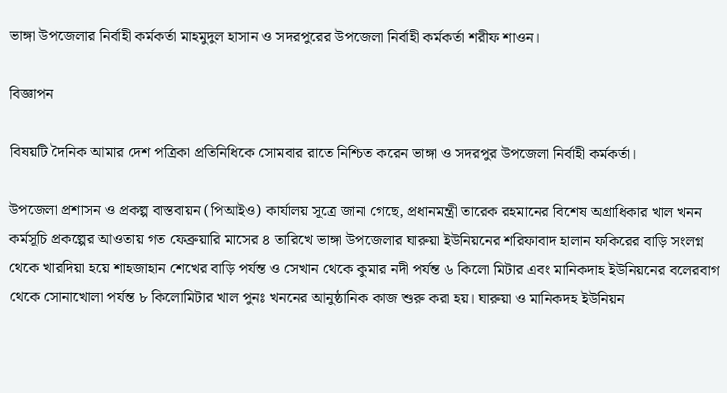ভাঙ্গা উপজেলার নির্বাহী কর্মকর্তা মাহমুদুল হাসান ও সদরপুরের উপজেলা নির্বাহী কর্মকর্তা শরীফ শাওন।

বিজ্ঞাপন

বিষয়টি দৈনিক আমার দেশ পত্রিকা প্রতিনিধিকে সোমবার রাতে নিশ্চিত করেন ভাঙ্গা ও সদরপুর উপজেলা নির্বাহী কর্মকর্তা।

উপজেলা প্রশাসন ও প্রকল্প বাস্তবায়ন (পিআইও) কার্যালয় সূত্রে জানা গেছে, প্রধানমন্ত্রী তারেক রহমানের বিশেষ অগ্রাধিকার খাল খনন কর্মসূচি প্রকল্পের আওতায় গত ফেব্রুয়ারি মাসের ৪ তারিখে ভাঙ্গা উপজেলার ঘারুয়া ইউনিয়নের শরিফাবাদ হালান ফকিরের বাড়ি সংলগ্ন থেকে খারদিয়া হয়ে শাহজাহান শেখের বাড়ি পর্যন্ত ও সেখান থেকে কুমার নদী পর্যন্ত ৬ কিলো মিটার এবং মানিকদাহ ইউনিয়নের বলেরবাগ থেকে সোনাখোলা পর্যন্ত ৮ কিলোমিটার খাল পুনঃ খননের আনুষ্ঠানিক কাজ শুরু করা হয়। ঘারুয়া ও মানিকদহ ইউনিয়ন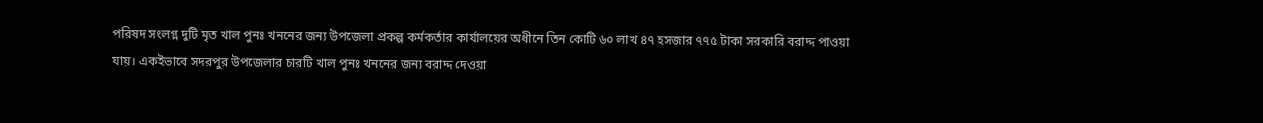পরিষদ সংলগ্ন দুটি মৃত খাল পুনঃ খননের জন্য উপজেলা প্রকল্প কর্মকর্তার কার্যালয়ের অধীনে তিন কোটি ৬০ লাখ ৪৭ হসজার ৭৭৫ টাকা সরকারি বরাদ্দ পাওয়া যায়। একইভাবে সদরপুর উপজেলার চারটি খাল পুনঃ খননের জন্য বরাদ্দ দেওয়া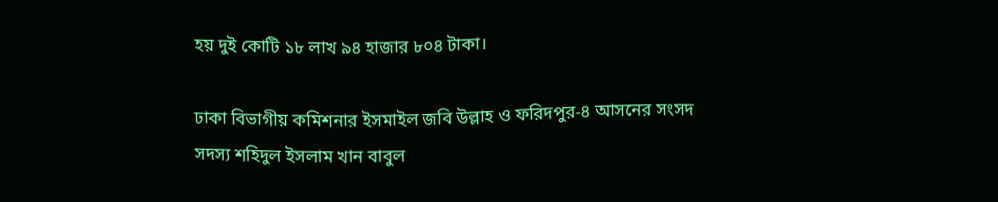হয় দুই কোটি ১৮ লাখ ৯৪ হাজার ৮০৪ টাকা।

ঢাকা বিভাগীয় কমিশনার ইসমাইল জবি উল্লাহ ও ফরিদপুর-৪ আসনের সংসদ সদস্য শহিদুল ইসলাম খান বাবুল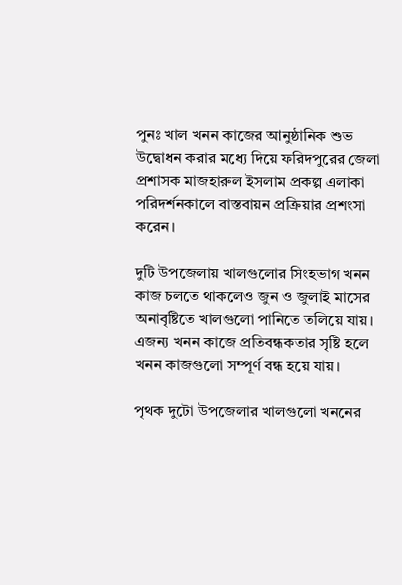পুনঃ খাল খনন কাজের আনুষ্ঠানিক শুভ উদ্বোধন করার মধ্যে দিয়ে ফরিদপুরের জেলা প্রশাসক মাজহারুল ইসলাম প্রকল্প এলাকা পরিদর্শনকালে বাস্তবায়ন প্রক্রিয়ার প্রশংসা করেন।

দুটি উপজেলায় খালগুলোর সিংহভাগ খনন কাজ চলতে থাকলেও জুন ও জুলাই মাসের অনাবৃষ্টিতে খালগুলো পানিতে তলিয়ে যায়। এজন্য খনন কাজে প্রতিবন্ধকতার সৃষ্টি হলে খনন কাজগুলো সম্পূর্ণ বন্ধ হয়ে যায়।

পৃথক দুটো উপজেলার খালগুলো খননের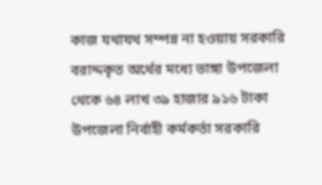কাজ যথাযথ সম্পন্ন না হওয়ায় সরকারি বরাদ্দকৃত অর্থের মধ্যে ভাঙ্গা উপজেলা থেকে ৬৪ লাখ ৩৯ হাজার ৯১৬ টাকা উপজেলা নির্বাহী কর্মকর্তা সরকারি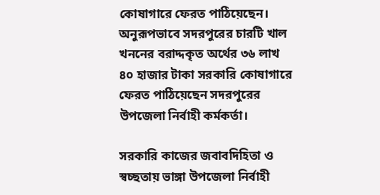কোষাগারে ফেরত পাঠিয়েছেন। অনুরূপভাবে সদরপুরের চারটি খাল খননের বরাদ্দকৃত অর্থের ৩৬ লাখ ৪০ হাজার টাকা সরকারি কোষাগারে ফেরত পাঠিয়েছেন সদরপুরের উপজেলা নির্বাহী কর্মকর্তা।

সরকারি কাজের জবাবদিহিতা ও স্বচ্ছতায় ভাঙ্গা উপজেলা নির্বাহী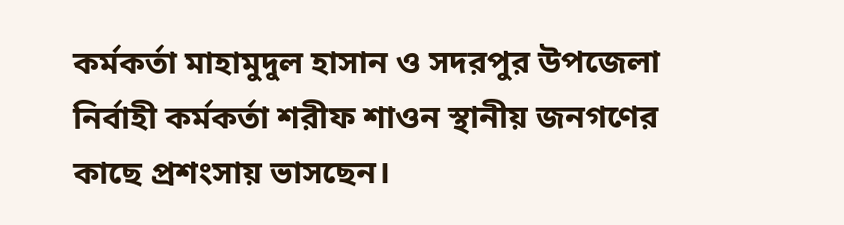কর্মকর্তা মাহামুদুল হাসান ও সদরপুর উপজেলা নির্বাহী কর্মকর্তা শরীফ শাওন স্থানীয় জনগণের কাছে প্রশংসায় ভাসছেন।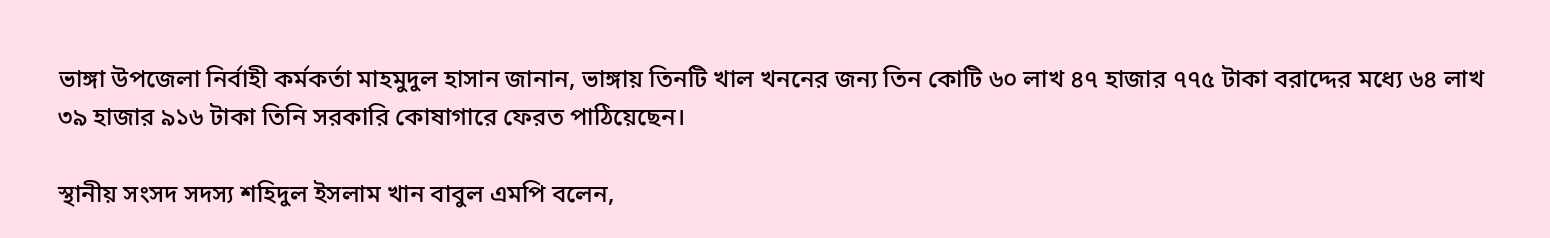ভাঙ্গা উপজেলা নির্বাহী কর্মকর্তা মাহমুদুল হাসান জানান, ভাঙ্গায় তিনটি খাল খননের জন্য তিন কোটি ৬০ লাখ ৪৭ হাজার ৭৭৫ টাকা বরাদ্দের মধ্যে ৬৪ লাখ ৩৯ হাজার ৯১৬ টাকা তিনি সরকারি কোষাগারে ফেরত পাঠিয়েছেন।

স্থানীয় সংসদ সদস্য শহিদুল ইসলাম খান বাবুল এমপি বলেন,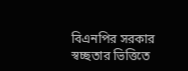বিএনপির সরকার স্বচ্ছতার ভিত্তিতে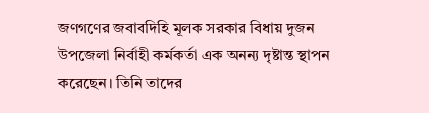জণগণের জবাবদিহি মূলক সরকার বিধায় দুজন উপজেলা নির্বাহী কর্মকর্তা এক অনন্য দৃষ্টান্ত স্থাপন করেছেন। তিনি তাদের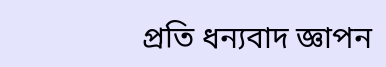প্রতি ধন্যবাদ জ্ঞাপন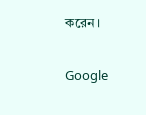করেন।

Google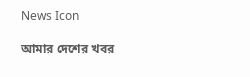News Icon

আমার দেশের খবর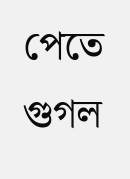পেতে গুগল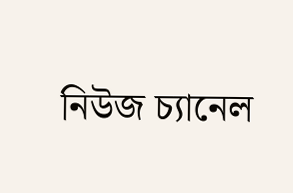নিউজ চ্যানেল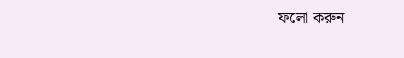ফলো করুন